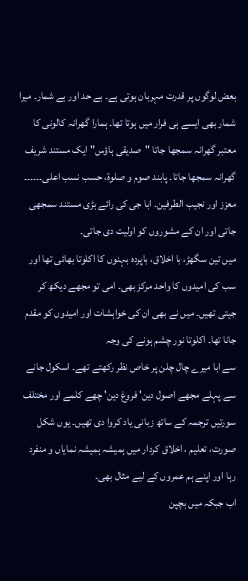بعض لوگوں پر قدرت مہربان ہوتی ہے۔ بے حد اور بے شمار۔ میرا شمار بھی ایسے ہی فرار میں ہوتا تھا۔ ہمارا گھرانہ کالونی کا معتبر گھرانہ سمجھا جاتا "صدیقی ہاؤس" ایک مستند شریف گھرانہ سمجھا جاتا۔ پابند صوم و صلوة، حسب نسب اعلی۔۔۔۔۔۔ معزز اور نجیب الطرفین۔ ابا جی کی رائے بڑی مستند سمجھی جاتی اور ان کے مشوروں کو اولیت دی جاتی۔
میں تین سگھڑ، با اخلاق، باپردہ بہنوں کا اکلوتا بھائی تھا اور سب کی امیدوں کا واحد مرکز بھی۔ امی تو مجھے دیکھ کر جیتی تھیں۔ میں نے بھی ان کی خواہشات اور امیدوں کو مقدم جانا تھا۔ اکلوتا نور چشم ہونے کی وجہ
سے ابا میرے چال چلن پر خاص نظر رکھتے تھے۔ اسکول جانے سے پہلے مجھے اصول دین' فروغ دین' چھے کلمے اور مختلف سورتیں ترجمہ کے ساتھ زبانی یاد کروا دی تھیں۔ یوں شکل صورت، تعلیم ، اخلاق کردار میں ہمیشہ ہمیشہ نمایاں و منفرد رہا اور اپنے ہم عمروں کے لیے مثال بھی۔
اب جبکہ میں بچپن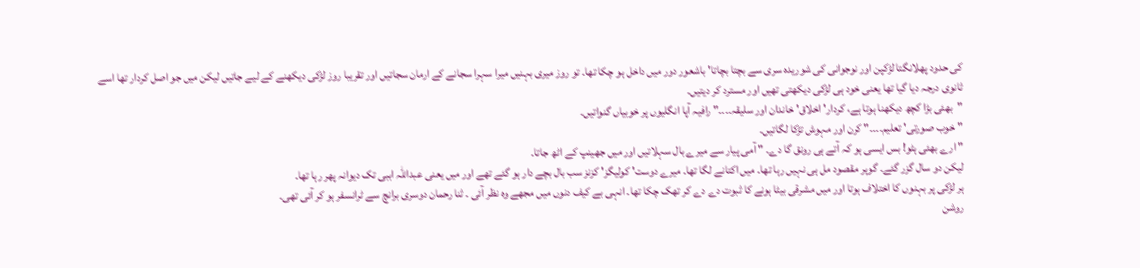کی حدود پھلانگتا لڑکپن اور نوجوانی کی شوریده سری سے بچتا بچاتا' باشعور دور میں داخل ہو چکا تھا۔ تو روز میری بہنیں میرا سہرا سجانے کے ارمان سجاتیں اور تقریبا روز لڑکی دیکھنے کے لیے جاتیں لیکن میں جو اصل کردار تھا اسے ثانوی درجہ دیا گیا تھا یعنی خود ہی لڑکی دیکھتی تھیں اور مسترد کر دیتیں۔
"بھئی بڑا کچھ دیکھنا ہوتا ہے، کردار' اخلاق' خاندان اور سلیقہ۔۔۔۔" رافیہ آپا انگلیوں پر خوبیاں گنواتیں۔
" خوب صورتی' تعلیم۔۔۔۔" کرن اور مہوش تڑکا لگاتیں۔
" ارے بھئی ہٹو! بس ایسی ہو کہ آتے ہی رونق گا دے۔ " آمی پیار سے میرے بال سہلاتیں اور میں جھینپ کے اٹھ جاتا۔
لیکن دو سال گزر گئے۔ گوہر مقصود مل ہی نہیں رہا تھا۔ میں اکتانے لگا تھا۔ میرے دوست' کولیگز' کزنز سب بال بچے دار ہو گئے تھے اور میں یعنی عبداللہ اببی تک دیوانہ پھر رہا تھا۔
ہر لڑکی پر بہنوں کا اختلاف ہوتا اور میں مشرقی بیٹا ہونے کا ثبوت دے دے کر تھک چکا تھا۔ انہی بے کیف دنوں میں مجھے وہ نظر آئی ۔ ثنا رحمان دوسری برانچ سے ٹرانسفر ہو کر آئی تھی۔
روشن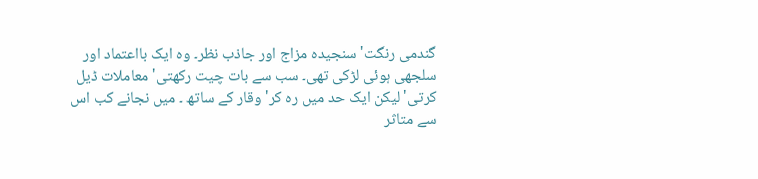گندمی رنگت' سنجیدہ مزاج اور جاذب نظر۔ وہ ایک بااعتماد اور سلجھی ہوئی لڑکی تھی۔ سب سے بات چیت رکھتی' معاملات ڈیل کرتی' لیکن ایک حد میں رہ کر' وقار کے ساتھ ۔ میں نجانے کب اس سے متاثر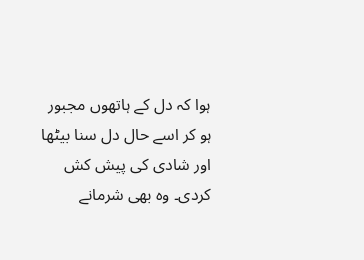ہوا کہ دل کے ہاتھوں مجبور ہو کر اسے حال دل سنا بیٹھا اور شادی کی پیش کش کردی۔ وہ بھی شرمانے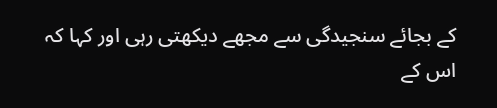کے بجائے سنجیدگی سے مجھے دیکھتی رہی اور کہا کہ اس کے